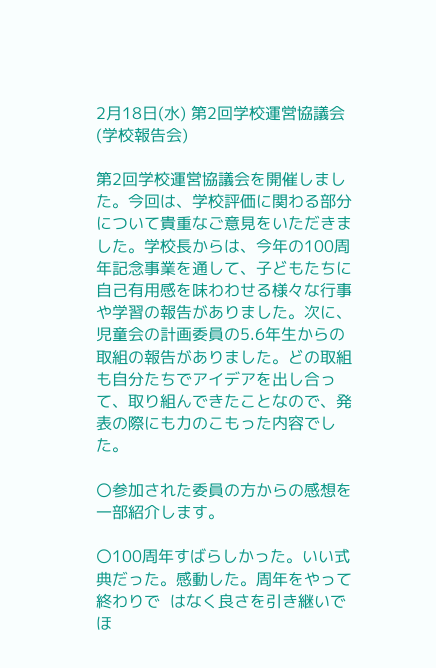2月18日(水) 第2回学校運営協議会(学校報告会)

第2回学校運営協議会を開催しました。今回は、学校評価に関わる部分について貴重なご意見をいただきました。学校長からは、今年の100周年記念事業を通して、子どもたちに自己有用感を味わわせる様々な行事や学習の報告がありました。次に、児童会の計画委員の5.6年生からの取組の報告がありました。どの取組も自分たちでアイデアを出し合って、取り組んできたことなので、発表の際にも力のこもった内容でした。

〇参加された委員の方からの感想を一部紹介します。

〇100周年すばらしかった。いい式典だった。感動した。周年をやって終わりで  はなく良さを引き継いでほ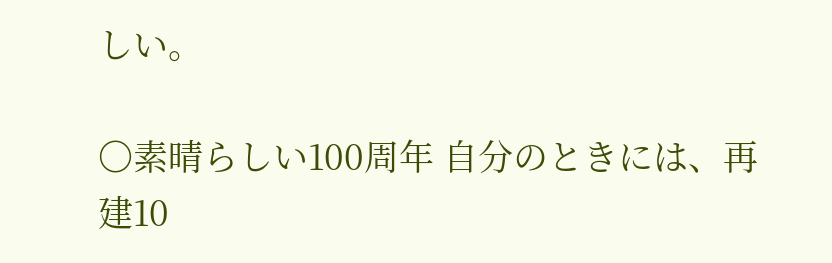しい。

〇素晴らしい100周年 自分のときには、再建10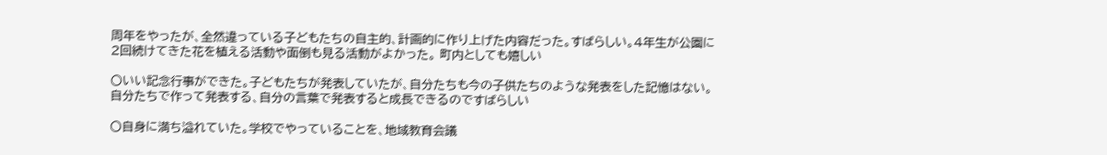周年をやったが、全然違っている子どもたちの自主的、計画的に作り上げた内容だった。すばらしい。4年生が公園に2回続けてきた花を植える活動や面倒も見る活動がよかった。 町内としても嬉しい

〇いい記念行事ができた。子どもたちが発表していたが、自分たちも今の子供たちのような発表をした記憶はない。自分たちで作って発表する、自分の言葉で発表すると成長できるのですばらしい

〇自身に満ち溢れていた。学校でやっていることを、地域教育会議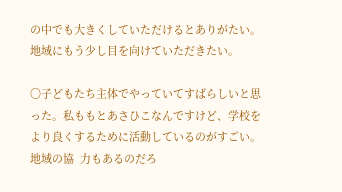の中でも大きくしていただけるとありがたい。地域にもう少し目を向けていただきたい。

〇子どもたち主体でやっていてすばらしいと思った。私ももとあさひこなんですけど、学校をより良くするために活動しているのがすごい。地域の協  力もあるのだろ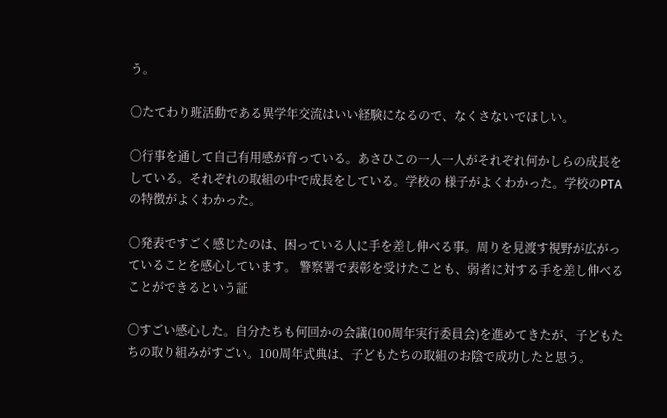う。

〇たてわり班活動である異学年交流はいい経験になるので、なくさないでほしい。

〇行事を通して自己有用感が育っている。あさひこの一人一人がそれぞれ何かしらの成長をしている。それぞれの取組の中で成長をしている。学校の 様子がよくわかった。学校のPTAの特徴がよくわかった。

〇発表ですごく感じたのは、困っている人に手を差し伸べる事。周りを見渡す視野が広がっていることを感心しています。 警察署で表彰を受けたことも、弱者に対する手を差し伸べることができるという証

〇すごい感心した。自分たちも何回かの会議(100周年実行委員会)を進めてきたが、子どもたちの取り組みがすごい。100周年式典は、子どもたちの取組のお陰で成功したと思う。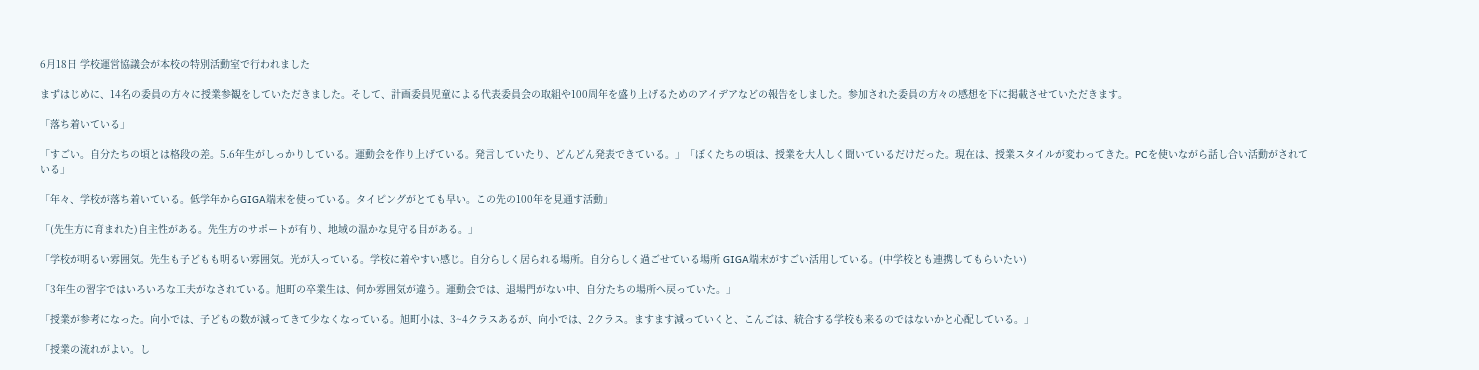6月18日 学校運営協議会が本校の特別活動室で行われました

まずはじめに、14名の委員の方々に授業参観をしていただきました。そして、計画委員児童による代表委員会の取組や100周年を盛り上げるためのアイデアなどの報告をしました。参加された委員の方々の感想を下に掲載させていただきます。

「落ち着いている」

「すごい。自分たちの頃とは格段の差。5.6年生がしっかりしている。運動会を作り上げている。発言していたり、どんどん発表できている。」「ぼくたちの頃は、授業を大人しく聞いているだけだった。現在は、授業スタイルが変わってきた。PCを使いながら話し合い活動がされている」

「年々、学校が落ち着いている。低学年からGIGA端末を使っている。タイピングがとても早い。この先の100年を見通す活動」

「(先生方に育まれた)自主性がある。先生方のサポートが有り、地域の温かな見守る目がある。」

「学校が明るい雰囲気。先生も子どもも明るい雰囲気。光が入っている。学校に着やすい感じ。自分らしく居られる場所。自分らしく過ごせている場所 GIGA端末がすごい活用している。(中学校とも連携してもらいたい)

「3年生の習字ではいろいろな工夫がなされている。旭町の卒業生は、何か雰囲気が違う。運動会では、退場門がない中、自分たちの場所へ戻っていた。」

「授業が参考になった。向小では、子どもの数が減ってきて少なくなっている。旭町小は、3~4クラスあるが、向小では、2クラス。ますます減っていくと、こんごは、統合する学校も来るのではないかと心配している。」

「授業の流れがよい。し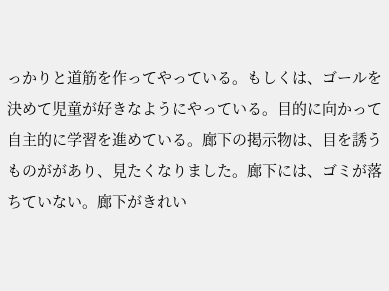っかりと道筋を作ってやっている。もしくは、ゴールを決めて児童が好きなようにやっている。目的に向かって自主的に学習を進めている。廊下の掲示物は、目を誘うものががあり、見たくなりました。廊下には、ゴミが落ちていない。廊下がきれい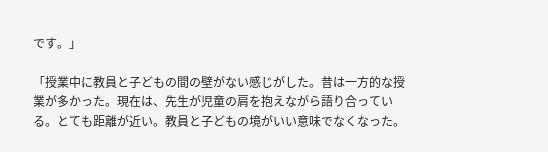です。」

「授業中に教員と子どもの間の壁がない感じがした。昔は一方的な授業が多かった。現在は、先生が児童の肩を抱えながら語り合っている。とても距離が近い。教員と子どもの境がいい意味でなくなった。